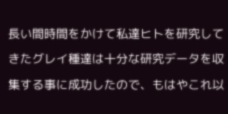長い間時間をかけて私達ヒトを研究してきたグレイ種達は十分な研究データを収集する事に成功したので、もはやこれ以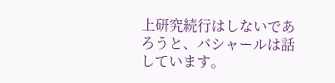上研究続行はしないであろうと、バシャールは話しています。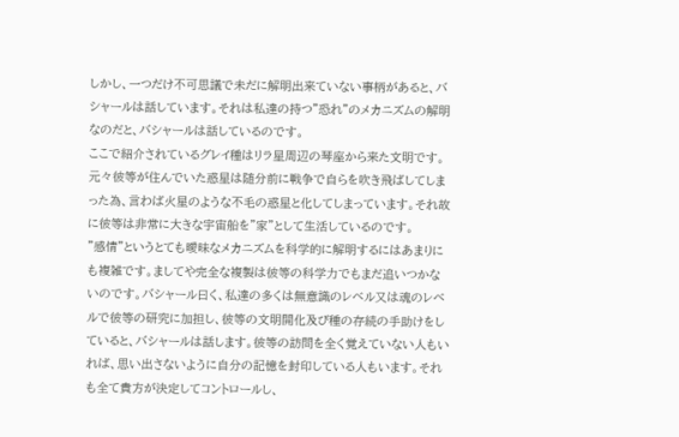しかし、一つだけ不可思議で未だに解明出来ていない事柄があると、バシャールは話しています。それは私達の持つ”恐れ”のメカニズムの解明なのだと、バシャールは話しているのです。
ここで紹介されているグレイ種はリラ星周辺の琴座から来た文明です。元々彼等が住んでいた惑星は随分前に戦争で自らを吹き飛ばしてしまった為、言わば火星のような不毛の惑星と化してしまっています。それ故に彼等は非常に大きな宇宙船を”家”として生活しているのです。
”感情”というとても曖昧なメカニズムを科学的に解明するにはあまりにも複雑です。ましてや完全な複製は彼等の科学力でもまだ追いつかないのです。バシャール曰く、私達の多くは無意識のレベル又は魂のレベルで彼等の研究に加担し、彼等の文明開化及び種の存続の手助けをしていると、バシャールは話します。彼等の訪問を全く覚えていない人もいれば、思い出さないように自分の記憶を封印している人もいます。それも全て貴方が決定してコントロールし、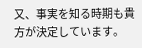又、事実を知る時期も貴方が決定しています。